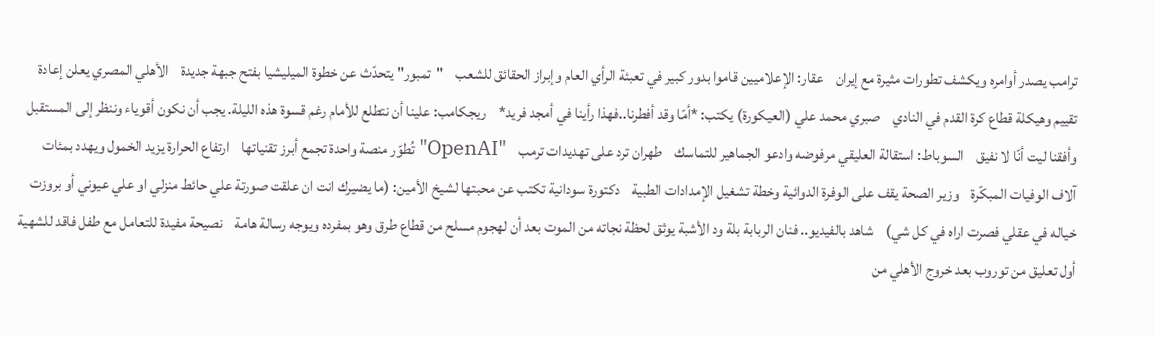ترامب يصدر أوامره ويكشف تطورات مثيرة مع إيران    عقار: الإعلاميين قاموا بدور كبير في تعبئة الرأي العام وإبراز الحقائق للشعب    "تمبور" يتحدّث عن خطوة الميليشيا بفتح جبهة جديدة    الأهلي المصري يعلن إعادة تقييم وهيكلة قطاع كرة القدم في النادي    صبري محمد علي (العيكورة) يكتب: *أمّا وقد أفطرنا..فهذا رأينا في أمجد فريد*    ريجكامب: علينا أن نتطلع للأمام رغم قسوة هذه الليلة. يجب أن نكون أقوياء وننظر إلى المستقبل    وأفقنا ليت أنّا لا نفيق    السوباط: استقالة العليقي مرفوضه وادعو الجماهير للتماسك    طهران ترد على تهديدات ترمب    "OpenAI" تُطوّر منصة واحدة تجمع أبرز تقنياتها    ارتفاع الحرارة يزيد الخمول ويهدد بمئات آلاف الوفيات المبكّرة    وزير الصحة يقف على الوفرة الدوائية وخطة تشغيل الإمدادات الطبية    دكتورة سودانية تكتب عن محبتها لشيخ الأمين: (ما يضيرك انت ان علقت صورتة علي حائط منزلي او علي عيوني أو بروزت خياله في عقلي فصرت اراه في كل شي)    شاهد بالفيديو.. فنان الربابة بلة ود الأشبة يوثق لحظة نجاته من الموت بعد أن لهجوم مسلح من قطاع طرق وهو بمفرده ويوجه رسالة هامة    نصيحة مفيدة للتعامل مع طفل فاقد للشهية    أول تعليق من توروب بعد خروج الأهلي من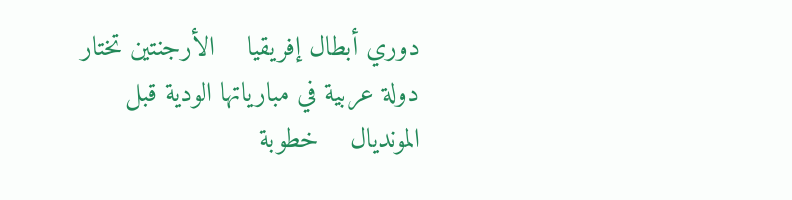دوري أبطال إفريقيا    الأرجنتين تختار دولة عربية في مبارياتها الودية قبل المونديال    خطوبة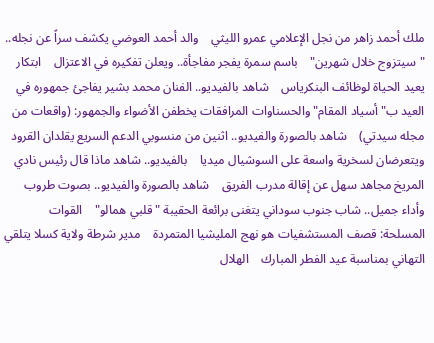ملك أحمد زاهر من نجل الإعلامي عمرو الليثي    والد أحمد العوضي يكشف سراً عن نجله.. "سيتزوج خلال شهرين"    باسم سمرة يفجر مفاجأة.. ويعلن تفكيره في الاعتزال    ابتكار يعيد الحياة لوظائف البنكرياس    شاهد بالفيديو.. الفنان محمد بشير يفاجئ جمهوره في العيد ب"أسياد المقام" والحسناوات المرافقات يخطفن الأضواء والجمهور: (واقعات من مجله سيدتي)    شاهد بالصورة والفيديو.. اثنين من منسوبي الدعم السريع يقلدان القرود ويتعرضان لسخرية واسعة على السوشيال ميديا    بالفيديو.. شاهد ماذا قال رئيس نادي المريخ مجاهد سهل عن إقالة مدرب الفريق    شاهد بالصورة والفيديو.. بصوت طروب وأداء جميل.. شاب جنوب سوداني يتغنى برائعة الحقيبة "قلبي همالو"    القوات المسلحة: قصف المستشفيات هو نهج المليشيا المتمردة    مدير شرطة ولاية كسلا يتلقي التهاني بمناسبة عيد الفطر المبارك    الهلال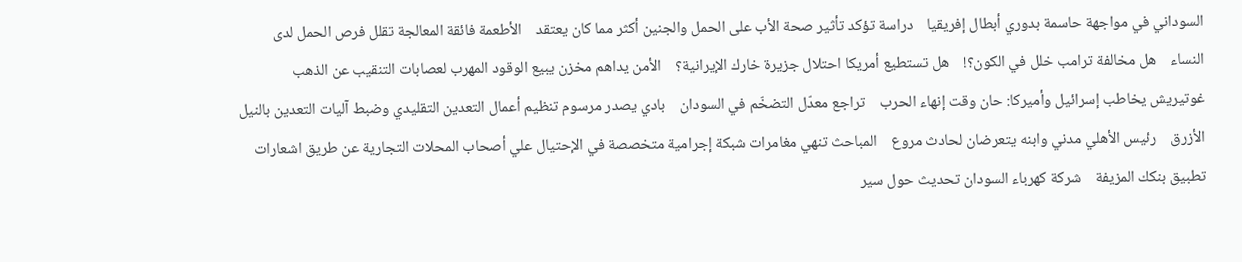السوداني في مواجهة حاسمة بدوري أبطال إفريقيا    دراسة تؤكد تأثير صحة الأب على الحمل والجنين أكثر مما كان يعتقد    الأطعمة فائقة المعالجة تقلل فرص الحمل لدى النساء    هل مخالفة ترامب خلل في الكون؟!    هل تستطيع أمريكا احتلال جزيرة خارك الإيرانية؟    الأمن يداهم مخزن يبيع الوقود المهرب لعصابات التنقيب عن الذهب    غوتيريش يخاطب إسرائيل وأميركا: حان وقت إنهاء الحرب    تراجع معدّل التضخّم في السودان    بادي يصدر مرسوم تنظيم أعمال التعدين التقليدي وضبط آليات التعدين بالنيل الأزرق    رئيس الأهلي مدني وابنه يتعرضان لحادث مروع    المباحث تنهي مغامرات شبكة إجرامية متخصصة في الإحتيال علي أصحاب المحلات التجارية عن طريق اشعارات تطبيق بنكك المزيفة    شركة كهرباء السودان تحديث حول سير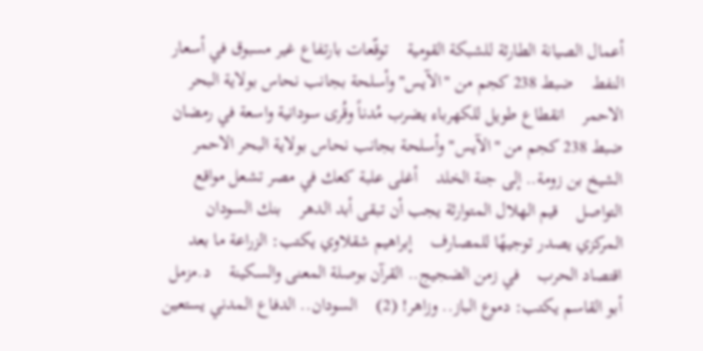أعمال الصيانة الطارئة للشبكة القومية    توقّعات بارتفاع غير مسبوق في أسعار النفط    ضبط 238 كجم من "الآيس" وأسلحة بجانب نحاس بولاية البحر الاحمر    انقطاع طويل للكهرباء يضرب مُدناً وقُرى سودانية واسعة في رمضان    ضبط 238 كجم من "الآيس" وأسلحة بجانب نحاس بولاية البحر الاحمر    الشيخ بن زومة.. إلى جنة الخلد    أغلى علبة كعك في مصر تشعل مواقع التواصل    قيم الهلال المتوارثة يجب أن تبقى أبد الدهر    بنك السودان المركزي يصدر توجيهًا للمصارف    إبراهيم شقلاوي يكتب: الزراعة ما بعد اقتصاد الحرب    في زمن الضجيج.. القرآن بوصلة المعنى والسكينة    د.مزمل أبو القاسم يكتب: دموع الباز.. وزاهر! (2)    السودان.. الدفاع المدني يستعين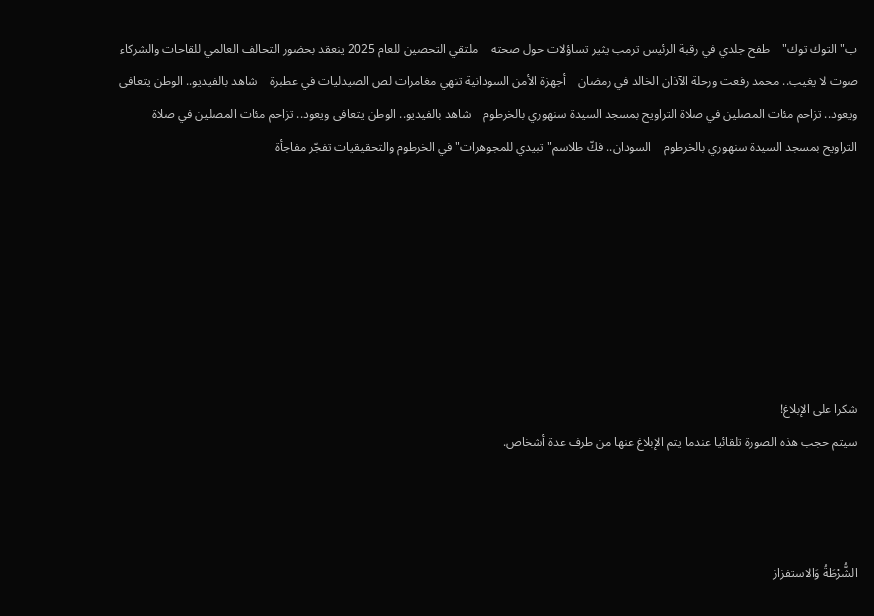ب"التوك توك"    طفح جلدي في رقبة الرئيس ترمب يثير تساؤلات حول صحته    ملتقي التحصين للعام 2025 ينعقد بحضور التحالف العالمي للقاحات والشركاء    صوت لا يغيب.. محمد رفعت ورحلة الآذان الخالد في رمضان    أجهزة الأمن السودانية تنهي مغامرات لص الصيدليات في عطبرة    شاهد بالفيديو.. الوطن يتعافى ويعود.. تزاحم مئات المصلين في صلاة التراويح بمسجد السيدة سنهوري بالخرطوم    شاهد بالفيديو.. الوطن يتعافى ويعود.. تزاحم مئات المصلين في صلاة التراويح بمسجد السيدة سنهوري بالخرطوم    السودان.. فكّ طلاسم"تبيدي للمجوهرات" في الخرطوم والتحقيقيات تفجّر مفاجأة







شكرا على الإبلاغ!
سيتم حجب هذه الصورة تلقائيا عندما يتم الإبلاغ عنها من طرف عدة أشخاص.



الشُّرْطَةُ وَالاستفزاز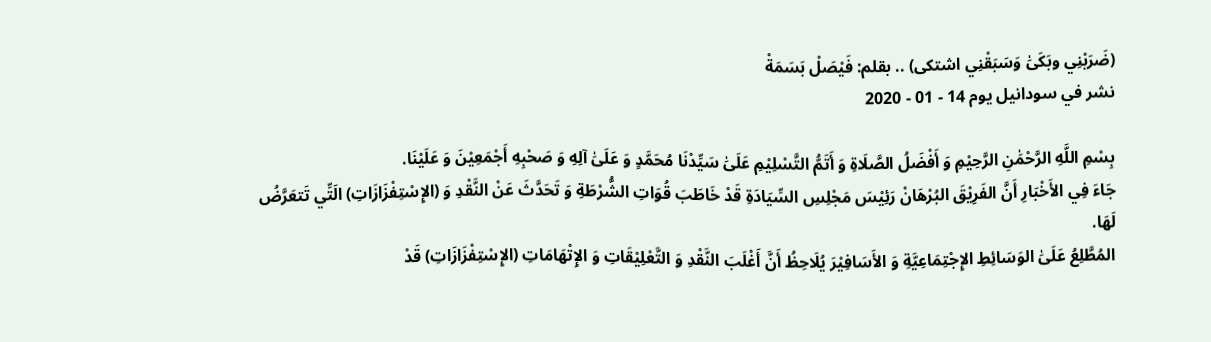(ضَرَبْنِي وبَكَىَٰ وَسَبَقْنِي اشتكى) .. بقلم: فَيْصَلْ بَسَمَةْ
نشر في سودانيل يوم 14 - 01 - 2020

بِسْمِ اللَّهِ الرَّحْمَٰنِ الرَّحِيْمِ وَ أَفْضَلُ الصَّلَاةِ وَ أَتَمُّ التَّسْلِيْمِ عَلَىَٰ سَيِّدْنَا مُحَمَّدٍ وَ عَلَىَٰ آلِهِ وَ صَحْبِهِ أَجْمَعِيْنَ وَ عَلَيْنَا.
جَاءَ فِي الأَخْبَارِ أَنَّ الفَرِيْقَ البُرْهَانْ رَئِيْسَ مَجْلِسِ السِّيَادَةِ قَدْ خَاطَبَ قُوَاتِ الشُّرْطَةِ وَ تَحَدَّثَ عَنْ النَّقْدِ وَ (الإِسْتِفْزَازَاتِ) الَتِّي تَتعَرَّضُ لَهَا.
المُطَّلِعُ عَلَىَٰ الوَسَائِطِ الإِجْتِمَاعِيَّةِ وَ الأَسَافِيْرَ يُلَاحِظُ أَنَّ أَغْلَبَ النَّقْدِ وَ التَّعْلِيْقَاتِ وَ الإِتْهَامَاتِ (الإِسْتِفْزَازَاتِ) قَدْ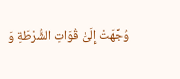وُجِّهَتْ إِلَىَٰ قُوَاتِ الشُّرْطَةِ وَ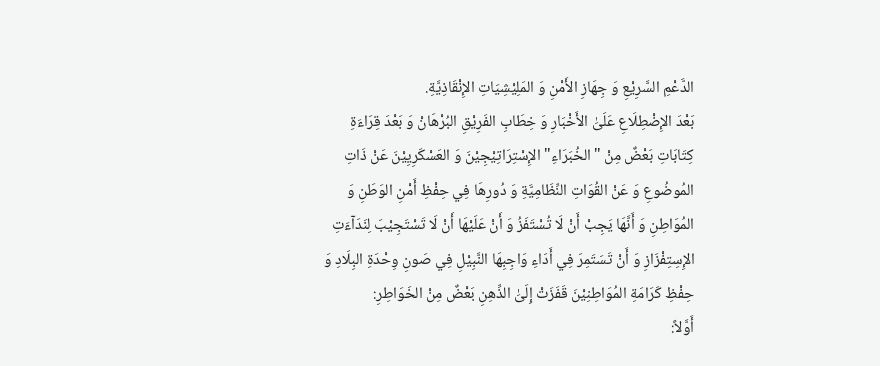الدَّعْمِ السَّرِيْعِ وَ جِهَازِ الأَمْنِ وَ المَلِيْشِيَاتِ الإِنْقَاذِيَّةِ.
بَعْدَ الإِضْطِلَاعِ عَلَىَٰ الأَخْبَارِ وَ خِطَابِ الفَرِيْقِ البُرْهَانْ وَ بَعْدَ قِرَاءَةِ كِتَابَاتِ بَعْضٌ مِنْ "الخُبَرَاءِ" الإِسْتِرَاتِيْجِيْنَ وَ العَسْكَرِيِيْنَ عَنْ ذَاتِ المُوضُوعِ وَ عَنْ القُوَاتِ النِّظَامِيَّةِ وَ دُورِهَا فِي حِفْظِ أَمْنِ الوَطَنِ وَ المُوَاطِنِ وَ أَنَّهَا يَجِبْ أَنْ لَا تُسْتَفَزُ وَ أَنْ عَلَيْهَا أَنْ لَا تَسْتَجِيْبَ لِنَدَآءَتِ الإِسِتِفْزَازِ وَ أَنْ تَسَتَمِرَ فِي أَدَاءِ وَاجِبِهَا النَّبِيْلِ فِي صَونِ وِحْدَةِ البِلَادِ وَ حِفْظِ كَرَامَةِ المُوَاطِنِيْنَ قَفَزَتْ إِلَىَٰ الذِّهِنِ بَعْضٌ مِنْ الخَوَاطِرِ:
أَوَّلاً: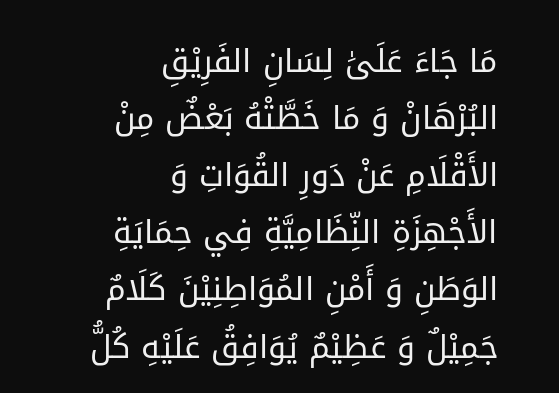مَا جَاءَ عَلَىَٰ لِسَانِ الفَرِيْقِ البُرْهَانْ وَ مَا خَطَّتْهُ بَعْضٌ مِنْ الأَقْلَامِ عَنْ دَورِ القُوَاتِ وَ الأَجْهِزَةِ النِّظَامِيَّةِ فِي حِمَايَةِ الوَطَنِ وَ أَمْنِ المُوَاطِنِيْنَ كَلَامٌ جَمِيْلٌ وَ عَظِيْمٌ يُوَافِقُ عَلَيْهِ كُلُّ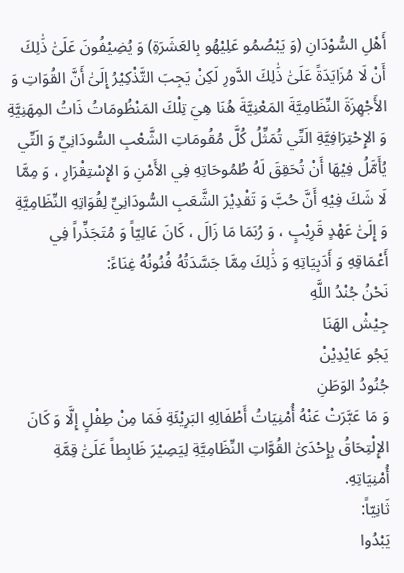أَهْلِ السُّوْدَانِ (وَ يَبْصُمُو عَلِيْهُو بِالعَشَرَةِ) وَ يُضِيْفُونَ عَلَىَٰ ذَٰلِكَ أَنْ لَا مُزَايَدَةً عَلَىَٰ ذَٰلِكَ الدَّورِ لَكِنْ يَجِبَ التَّذْكِيْرُ إِلَىَٰ أَنَّ القُوَاتِ وَ الأَجْهِزَةَ النِّظَامِيَّةَ المَعْنِيَّةَ هُنَا هِيَ تِلْكَ المَنْظُومَاتُ ذَاتُ المِهَنِيَّةِ وَ الإِحْتِرَافِيَّةِ الَتِّي تُمَثِّلُ كُلَّ مُقُومَاتِ الشَّعْبِ السُّودَانِيِّ وَ الَتِّي يُأَمَّلُ فِيْهَا أَنْ تُحَقِقَ لَهُ طُمُوحَاتِهِ فِي الأَمْنِ وَ الإِسْتِقْرَارِ ، وَ مِمَّا لَا شَكَ فِيْهِ أَنَّ حُبَّ وَ تَقْدِيْرَ الشَّعَبِ السُّودَانِيِّ لِقُوَاتِهِ النِّظَامِيَّةِ وَ إِلَىَٰ عَهْدٍ قَرِيْبٍ ، وَ رُبَمَا مَا زَالَ ، كَانَ عَالِيّاً وَ مُتَجَذِّراً فِي أَعْمَاقِهِ وَ أَدَبِيَاتِهِ وَ ذَٰلِكَ مِمَّا جَسَّدَتُهُ فُنُونُهُ غِنَاءً:
نَحْنُ جُنْدُ اللَّهِ
جِيْشْ الهَنَا
يَجُو عَايْدِيْنْ
جُنُودُ الوَطَنِ
وَ مَا عَبَّرَتْ عَنْهُ أُمْنِيَاتُ أَطْفَالِهِ البَرِيْئَةِ فَمَا مِنْ طِفْلٍ إِلَّا وَ كَانَ الإِلْتِحَاقُ بِإِحْدَىَٰ القُوَّاتِ النِّظَامِيَّةِ لِيَصِيْرَ ظَابِطاً عَلَىَٰ قِمَّةِ أُمْنِيَاتِهِ.
ثَانِيّاً:
يَبْدُوا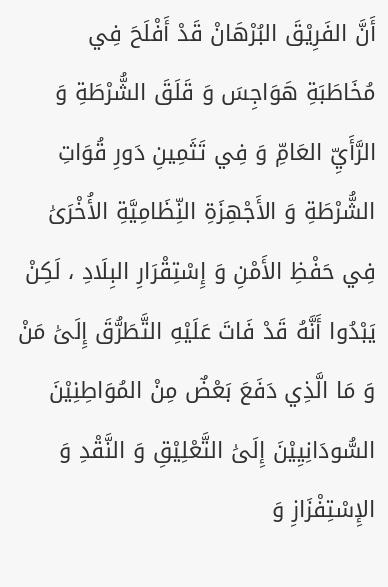أَنَّ الفَرِيْقَ البُرْهَانْ قَدْ أَفْلَحَ فِي مُخَاطَبَةِ هَوَاجِسَ وَ قَلَقَ الشُّرْطَةِ وَ الرَّأَيِّ العَامِّ وَ فِي تَثَمِينِ دَورِ قُوَاتِ الشُّرْطَةِ وَ الأَجْهِزَةِ النِّظَامِيَّةِ الأُخْرَىَٰ فِي حَفْظِ الأَمْنِ وَ إِسْتِقْرَارِ البِلَادِ ، لَكِنْ يَبْدُوا أَنَّهُ قَدْ فَاتَ عَلَيْهِ التَّطَرُّقَ إِلَىَٰ مَنْ وَ مَا الَّذِي دَفَعَ بَعْضٌ مِنْ المُوَاطِنِيْنَ السُّودَانِيِيْنَ إِلَىَٰ التَّعْلِيْقِ وَ النَّقْدِ وَ الإِسْتِفْزَازِ وَ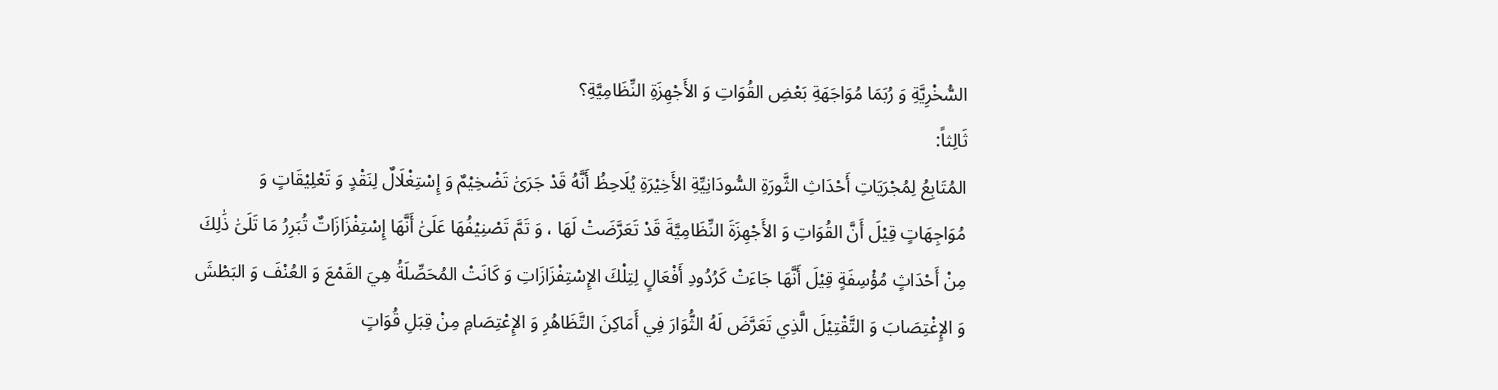السُّخْرِيَّةِ وَ رُبَمَا مُوَاجَهَةِ بَعْضِ القُوَاتِ وَ الأَجْهِزَةِ النِّظَامِيَّةِ؟
ثَالِثاً:
المُتَابِعُ لِمُجْرَيَاتِ أَحْدَاثِ الثَّورَةِ السُّودَانِيِّةِ الأَخِيْرَةِ يُلَاحِظُ أَنَّهُ قَدْ جَرَىَٰ تَضْخِيْمٌ وَ إِسْتِغْلَالٌ لِنَقْدٍ وَ تَعْلِيْقَاتٍ وَ مُوَاجِهَاتٍ قِيْلَ أَنَّ القُوَاتِ وَ الأَجْهِزَةَ النِّظَامِيَّةَ قَدْ تَعَرَّضَتْ لَهَا ، وَ تَمَّ تَصْنِيْفُهَا عَلَىَٰ أَنَّهَا إِسْتِفْزَازَاتٌ تُبَرِرُ مَا تَلَىَٰ ذَٰلِكَ مِنْ أَحْدَاثٍ مُؤْسِفَةٍ قِيْلَ أَنَّهَا جَاءَتْ كَرُدُودِ أَفْعَالٍ لِتِلْكَ الإِسْتِفْزَازَاتِ وَ كَانَتْ المُحَصِّلَةُ هِيَ القَمْعَ وَ العُنْفَ وَ البَطْشَ وَ الإِغْتِصَابَ وَ التَّقْتِيْلَ الَّذِي تَعَرَّضَ لَهُ الثُّوَارَ فِي أَمَاكِنَ التَّظَاهُرِ وَ الإِعْتِصَامِ مِنْ قِبَلِ قُوَاتٍ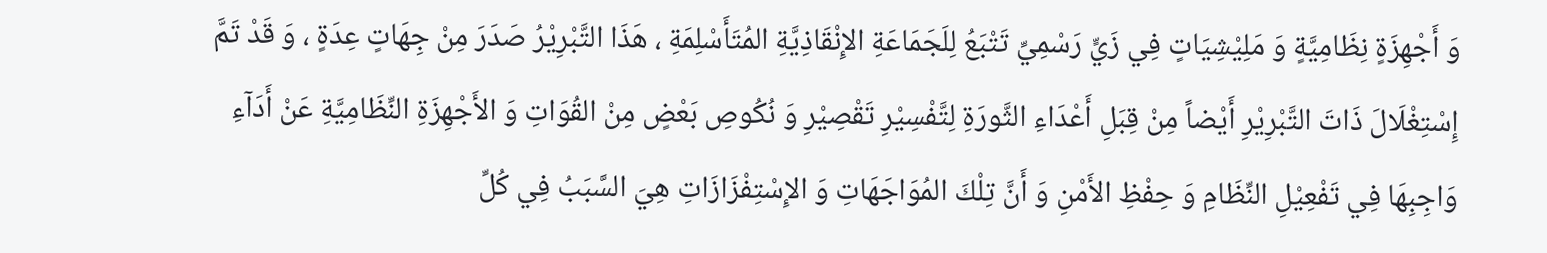وَ أَجْهِزَةٍ نِظَامِيَّةٍ وَ مَلِيْشِيَاتٍ فِي زَيٍّ رَسْمِيِّ تَتْبَعُ لِلَجَمَاعَةِ الإِنْقَاذِيَّةِ المُتَأَسْلِمَةِ ، هَذَا التَّبْرِيْرُ صَدَرَ مِنْ جِهَاتٍ عِدَةٍ ، وَ قَدْ تَمَّ إِسْتِغْلَالَ ذَاتَ التَّبْرِيْرِ أَيْضاً مِنْ قِبَلِ أَعْدَاءِ الثَّورَةِ لِتَّفْسِيْرِ تَقْصِيْرِ وَ نُكُوصِ بَعْضٍ مِنْ القُوَاتِ وَ الأَجْهِزَةِ النِّظَامِيَّةِ عَنْ أَدَآءِ وَاجِبِهَا فِي تَفْعِيْلِ النِّظَامِ وَ حِفْظِ الأَمْنِ وَ أَنَّ تِلْكَ المُوَاجَهَاتِ وَ الإِسْتِفْزَازَاتِ هِيَ السَّبَبُ فِي كُلِّ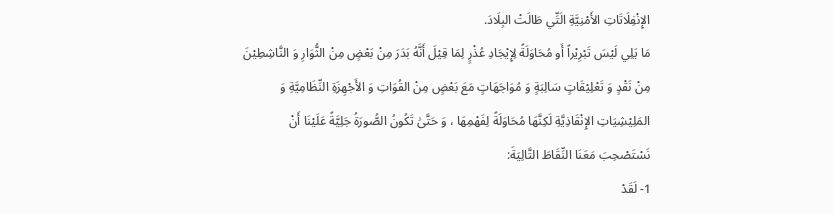الإِنْفِلَاتَاتِ الأَمْنِيَّةِ الَتِّي طَالَتْ البِلَادَ.
مَا يَلِي لَيْسَ تَبْرِيْراً أَو مُحَاوَلَةً لِإِيْجَادِ عُذْرٍ لِمَا قِيْلَ أَنَّهُ بَدَرَ مِنْ بَعْضٍ مِنْ الثُّوَارِ وَ النَّاشِطِيْنَ مِنْ نَقْدٍ وَ تَعْلِيْقَاتٍ سَالِبَةٍ وَ مُوَاجَهَاتٍ مَعَ بَعْضٍ مِنْ القُوَاتِ وَ الأَجْهِزَةِ النِّظَامِيَّةِ وَ المَلِيْشِيَاتِ الإِنْقَاذِيَّةِ لَكِنَّهَا مُحَاوَلَةً لِفَهْمِهَا ، وَ حَتَّىَٰ تَكُونُ الصُّورَةُ جَلِيَّةً عَلَيْنَا أَنْ نَسْتَصْحِبَ مَعَنَا النِّقَاطَ التَّالِيَةَ:
1- لَقَدْ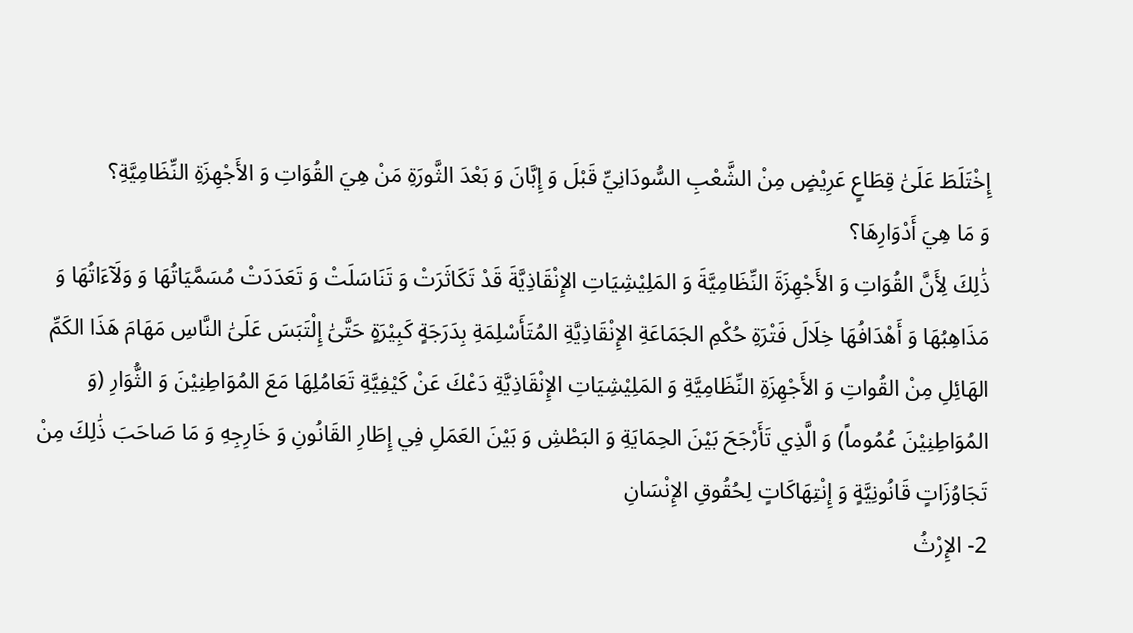إِخْتَلَطَ عَلَىَٰ قِطَاعٍ عَرِيْضٍ مِنْ الشَّعْبِ السُّودَانِيِّ قَبْلَ وَ إِبَّانَ وَ بَعْدَ الثَّورَةِ مَنْ هِيَ القُوَاتِ وَ الأَجْهِزَةِ النِّظَامِيَّةِ؟
وَ مَا هِيَ أَدْوَارِهَا؟
ذَٰلِكَ لِأَنَّ القُوَاتِ وَ الأَجْهِزَةَ النِّظَامِيَّةَ وَ المَلِيْشِيَاتِ الإِنْقَاذِيَّةَ قَدْ تَكَاثَرَتْ وَ تَنَاسَلَتْ وَ تَعَدَدَتْ مُسَمَّيَاتُهَا وَ وَلَآءَاتُهَا وَ مَذَاهِبُهَا وَ أَهْدَافُهَا خِلَالَ فَتْرَةِ حُكْمِ الجَمَاعَةِ الإِنْقَاذِيَّةِ المُتَأَسْلِمَةِ بِدَرَجَةٍ كَبِيْرَةٍ حَتَّىَٰ إِلْتَبَسَ عَلَىَٰ النَّاسِ مَهَامَ هَذَا الكَمِّ الهَائِلِ مِنْ القُواتِ وَ الأَجْهِزَةِ النِّظَامِيَّةِ وَ المَلِيْشِيَاتِ الإِنْقَاذِيَّةِ دَعْكَ عَنْ كَيْفِيَّةِ تَعَامُلِهَا مَعَ المُوَاطِنِيْنَ وَ الثُّوَارِ (وَ المُوَاطِنِيْنَ عُمُوماً) وَ الَّذِي تَأَرْجَحَ بَيْنَ الحِمَايَةِ وَ البَطْشِ وَ بَيْنَ العَمَلِ فِي إِطَارِ القَانُونِ وَ خَارِجِهِ وَ مَا صَاحَبَ ذَٰلِكَ مِنْ تَجَاوُزَاتٍ قَانُونِيَّةٍ وَ إِنْتِهَاكَاتٍ لِحُقُوقِ الإِنْسَانِ
2- الإِرْثُ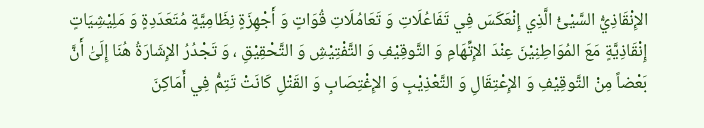الإِنْقَاذِيُّ السَّيْئُ الَّذِي إِنْعَكَسَ فِي تَفَاعُلَاتِ وَ تَعَامُلَاتِ قُوَاتٍ وَ أَجْهِزَةٍ نِظَامِيَّةٍ مُتَعَدَدِةٍ وَ مَلِيْشِيَاتٍ إِنْقَاذِيَّةٍ مَعَ المُوَاطِنِيْنَ عِنْدَ الإِتِّهَامِ وَ التَّوقِيْفِ وَ التَّفْتِيْشِ وَ التَّحْقِيْقِ ، وَ تَجْدُرُ الإِشَارَةُ هُنَا إِلَىَٰ أَنَّ بَعْضاً مِنْ التَّوقِيْفِ وَ الإِعْتِقَالِ وَ التَّعْذِيْبِ وَ الإِغْتِصَابِ وَ القَتْلِ كَانَتْ تَتِمُّ فِي أَمَاكِنَ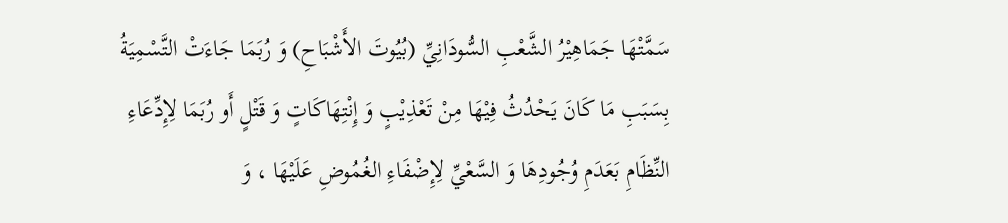سَمَّتْهَا جَمَاهِيْرُ الشَّعْبِ السُّودَانِيِّ (بُيُوتَ الأَشْبَاحِ) وَ رُبَمَا جَاءَتْ التَّسْمِيَةُ بِسَبَبِ مَا كَانَ يَحْدُثُ فِيْهَا مِنْ تَعْذِيْبٍ وَ إِنْتِهَاكَاتٍ وَ قَتْلٍ أَو رُبَمَا لِإِدِّعَاءِ النِّظَامِ بَعَدَمِ وُجُودِهَا وَ السَّعْيِّ لِإِضْفَاءِ الغُمُوضِ عَلَيْهَا ، وَ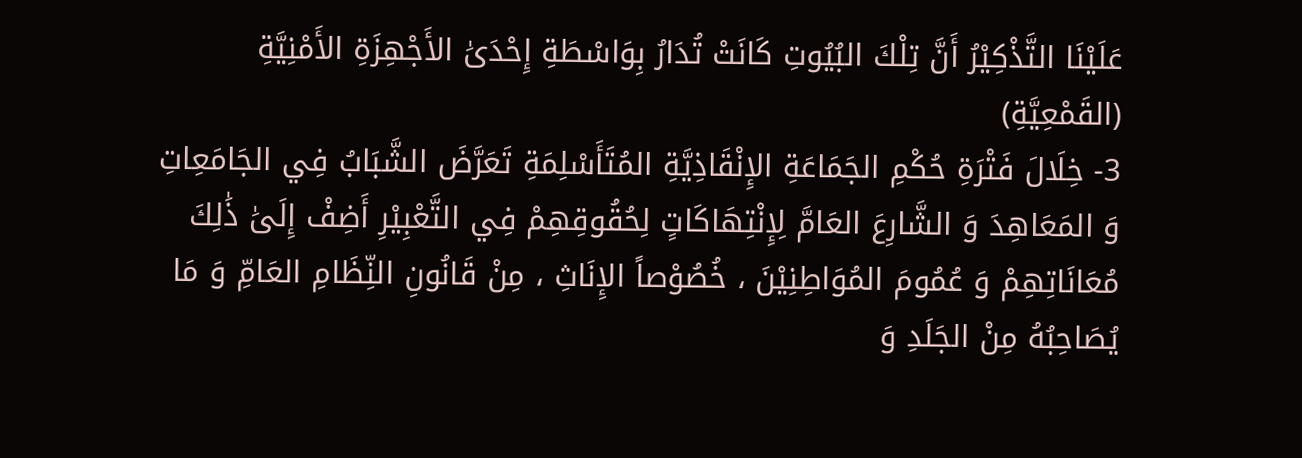عَلَيْنَا التَّذْكِيْرُ أَنَّ تِلْكَ البُيُوتِ كَانَتْ تُدَارُ بِوَاسْطَةِ إِحْدَىَٰ الأَجْهِزَةِ الأَمْنِيَّةِ (القَمْعِيَّةِ)
3- خِلَالَ فَتْرَةِ حُكْمِ الجَمَاعَةِ الإِنْقَاذِيَّةِ المُتَأَسْلِمَةِ تَعَرَّضَ الشَّبَابُ فِي الجَامَعِاتِ وَ المَعَاهِدَ وَ الشَّارِعَ العَامَّ لِإِنْتِهَاكَاتٍ لِحُقُوقِهِمْ فِي التَّعْبِيْرِ أَضِفْ إِلَىَٰ ذَٰلِكَ مُعَانَاتِهِمْ وَ عُمُومَ المُوَاطِنِيْنَ ، خُصُوْصاً الإِنَاثِ ، مِنْ قَانُونِ النِّظَامِ العَامِّ وَ مَا يُصَاحِبُهُ مِنْ الجَلَدِ وَ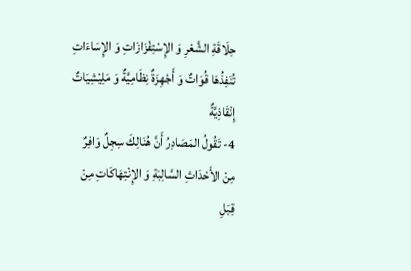حِلَاقَةِ الشَّعْرِ وَ الإِسْتِفْزَازَاتِ وَ الإِسَاءَاتِ تُنَفِذُهَا قُوَاتٌ وَ أَجْهِزَةٌ نِظَامِيَّةٌ وَ مَلِيْشِيَاتٌ إِنْقَاذِيَّةٌ
4- تَقُولُ المَصَادِرُ أَنَّ هُنَالِكَ سِجِلٌ وَافِرٌ مِنْ الأَحْدَاثِ السَّالِبَةِ وَ الإِنْتِهَاكَاتِ مِنْ قِبَلِ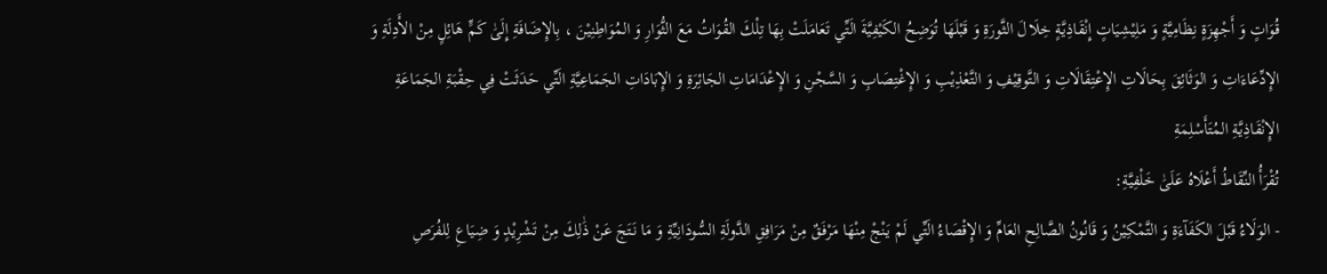قُوَاتٍ وَ أَجْهِزَةٍ نِظَامِيَّةٍ وَ مَلِيْشِيَاتٍ إِنْقَاذِيَّةٍ خِلَالَ الثَّورَةِ وَ قَبْلَهَا تُوَضِحُ الكَيْفِيَّةَ الَتِّي تَعَامَلَتْ بِهَا تِلْكَ القُوَاتُ مَعَ الثُّوَارِ وَ المُوَاطِنِيْنَ ، بِالإِضَافَةِ إِلَىَٰ كَمٍّ هَائِلٍ مِنْ الأَدِلَةِ وَ الإِدِّعَاءَاتِ وَ الوَثَائِقَ بِحَالَاتِ الإِعْتِقَالَاتِ وَ التَّوقِيْفِ وَ التَّعْذِيْبِ وَ الإِغْتِصَابِ وَ السَّجْنِ وَ الإِعْدَامَاتِ الجَائِرَةِ وَ الإِبَادَاتِ الجَمَاعِيَّةِ الَتِّي حَدَثَتْ فِي حِقْبَةِ الجَمَاعَةِ الإِنْقَاذِيَّةِ المُتَأَسْلِمَةِ
تُقْرَأُ النِّقَاطُ أَعْلَاهُ عَلَىَٰ خَلْفِيَّةِ:
- الوَلَاءُ قَبْلَ الكَفَآءَةِ وَ التَّمْكِيْنُ وَ قَانُونُ الصَّالِحِ العَامِّ وَ الإِقْصَاءُ الَتِّي لَمْ يَنْجْ مِنْهَا مَرْفَقٌ مِنْ مَرَافِقِ الدَّولَةِ السُّودَانِيِّةِ وَ مَا نَتَجَ عَنْ ذَٰلِكَ مِنْ تَشْرِيْدٍ وَ ضِيَاعِ لِلفُرَصِ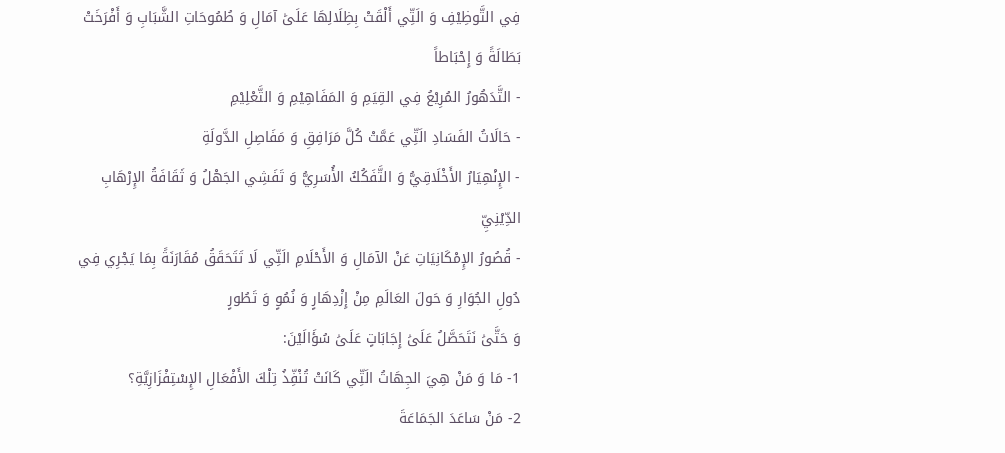فِي التَّوظِيْفِ وَ الَتِّي أَلْقَتْ بِظِلَالِهَا عَلَىَٰ آمَالِ وَ طُمُوحَاتِ الشَّبَابِ وَ أَفْرَخَتْ بَطَالَةً وَ إِحْبَاطاً
- التَّدَهُورُ المُرِيْعُ فِي القِيَمِ وَ المَفَاهِيْمِ وَ التَّعْلِيْمِ
- حَالَاتُ الفَسَادِ الَتِّي عَمَّتْ كُلَّ مَرَافِقِ وَ مَفَاصِلِ الدَّولَةِ
- الإِنْهِيَارُ الأَخْلَاقِيُّ وَ التَّفَكُكُ الأُسَرِيُّ وَ تَفَشِي الجَهْلُ وَ ثَقَافَةُ الإِرْهَابِ الدِّيْنِيِّ
- قُصُورُ الإِمْكَانِيَاتِ عَنْ الآمَالِ وَ الأَحْلَامِ الَتِّي لَا تَتَحَقَقُ مُقَارَنَةً بِمَا يَجْرِي فِي دُولِ الجُوَارِ وَ حَولَ العَالَمِ مِنْ إِزْدِهَارٍ وَ نُمُوٍ وَ تَطُورٍ
وَ حَتَّىَٰ نَتَحَصَّلُ عَلَىَٰ إِجَابَاتٍ عَلَىَٰ سُؤَالَيْنَ:
1- مَا وَ مَنْ هِيَ الجِهَاتُ الَتِّي كَانَتْ تُنْفِّذُ تِلْكَ الأَفْعَالِ الإِسْتِفْزَازِيَّةِ؟
2- مَنْ سَاعَدَ الجَمَاعَةَ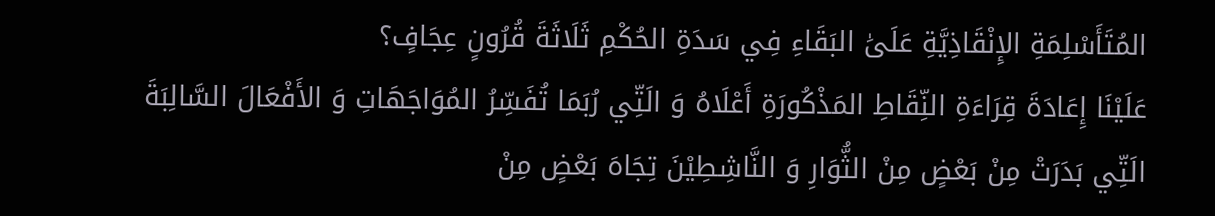المُتَأَسْلِمَةِ الإِنْقَاذِيَّةِ عَلَىَٰ البَقَاءِ فِي سَدَةِ الحُكْمِ ثَلَاثَةَ قُرُونٍ عِجَافٍ؟
عَلَيْنَا إِعَادَةَ قِرَاءَةِ النِّقَاطِ المَذْكُورَةِ أَعْلَاهُ وَ الَتِّي رُبَمَا تُفَسِّرُ المُوَاجَهَاتِ وَ الأَفْعَالَ السَّالِبَةَ الَتِّي بَدَرَتْ مِنْ بَعْضٍ مِنْ الثُّوَارِ وَ النَّاشِطِيْنَ تِجَاهَ بَعْضٍ مِنْ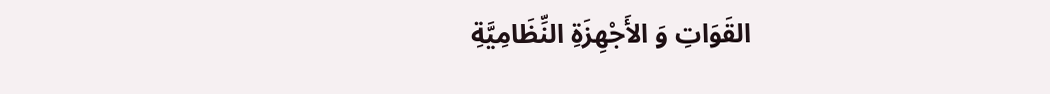القَوَاتِ وَ الأَجْهِزَةِ النِّظَامِيَّةِ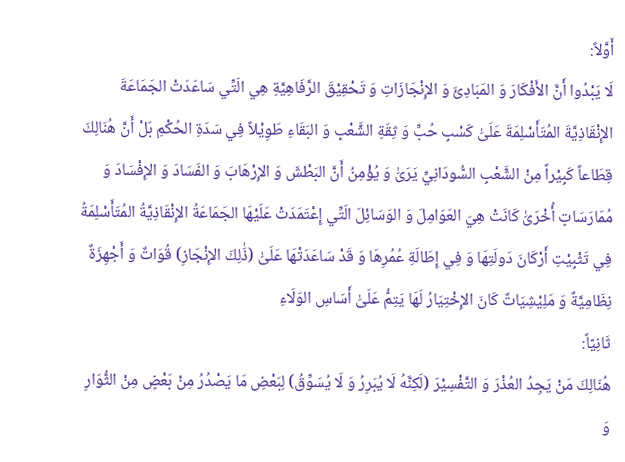أَوَّلاً:
لَا يَبْدُوا أَنَّ الأَفْكَارَ وَ المَبَادِئَ وَ الإِنْجَازَاتِ وَ تَحْقِيْقَ الرَّفَاهِيَّةِ هِي الَتِّي سَاعَدَتْ الجَمَاعَةَ الإِنْقَاذِيَّةَ المُتَأَسْلِمَةَ عَلَىَٰ كَسْبِ حُبِّ وَ ثِقَةِ الشَّعْبِ وَ البَقَاءِ طَوِيْلاً فِي سَدَةِ الحُكْمِ بَلْ أَنَّ هُنَالِكَ قِطَاعاً كَبِيْراً مِنْ الشَّعْبِ السُّودَانِيِّ يَرَىَٰ وَ يُؤْمِنُ أَنَّ البَطْشَ وَ الإِرْهَابَ وَ الفَسَادَ وَ الإِفْسَادَ وَ مُمَارَسَاتٍ أُخْرَىَٰ كَانَتْ هِيَ العَوَامِلَ وَ الوَسَائِلَ الَتِّي إِعْتَمَدَتْ عَلَيْهَا الجَمَاعَةُ الإِنْقَاذِيَّةُ المُتَأَسْلِمَةُ فِي تَثْبِيْتِ أَرْكَانَ دَولَتِهَا وَ فِي إِطَالَةِ عُمُرِهَا وَ قَدْ سَاعَدَتْهَا عَلَىَٰ (ذَٰلِكَ الإِنْجَازِ) قُوَاتٌ وَ أَجْهِزَةٌ نِظَامِيَّةٌ وَ مَلِيْشِيَاتٌ كَانَ الإِخْتِيَارُ لَهَا يَتِمُّ عَلَىَٰ أَسَاسِ الوَلَاءِ
ثَانِيّاً:
هُنَالِكَ مَنْ يَجِدُ العُذْرَ وَ التَّفْسِيْرَ (لَكِنَّهُ لَا يُبَرِرُ وَ لَا يُسَوِّقُ) لِبَعْضِ مَا يَصْدُرُ مِنْ بَعْضٍ مِنْ الثُّوَارِ وَ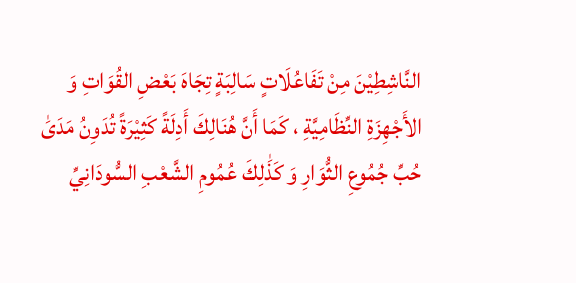النَّاشِطِيْنَ مِنْ تَفَاعُلَاتٍ سَالِبَةٍ تِجَاهَ بَعْضِ القُوَاتِ وَ الأَجْهِزَةِ النِّظَامِيَّةِ ، كَمَا أَنَّ هُنَالِكَ أَدِلَةً كَثِيْرَةً تُدَوِنُ مَدَىَٰ حُبِّ جُمُوعِ الثُّوَارِ وَ كَذَٰلِكَ عُمُومِ الشَّعْبِ السُّودَانِيِّ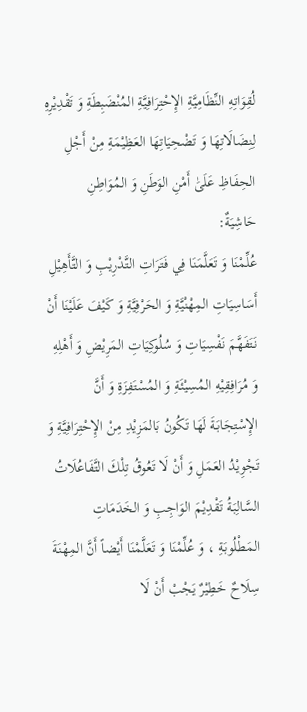لُقِوَاتِهِ النِّظَامِيَّةِ الإِحْتِرَافِيَّةِ المُنْضَبِطَةِ وَ تَقْدِيْرِهِ لِنِضَالَاتِهَا وَ تَضْحِيَاتِهَا العَظِيْمَةِ مِنْ أَجْلِ الحِفَاظِ عَلَىَٰ أَمْنِ الوَطَنِ وَ المُوَاطِنِ
حَاشِيَةٌ:
عُلِّمْنَا وَ تَعَلَّمَنَا فِي فَتَرَاتِ التَّدْرِيْبِ وَ التَّأَهِيْلِ أَسَاسِيَاتِ المِهْنْيَّةِ وَ الحَرْفِيَّةِ وَ كَيْفَ عَلَيْنَا أَنْ نَتَفَهَّمَ نَفْسِيَاتِ وَ سُلُوكِيَاتِ المَرِيْضِ وَ أَهْلِهِ وَ مُرَافِقِيْهِ المُسِيْئَةِ وَ المُسْتَفِزَةِ وَ أَنَّ الإِسْتِجَابَةَ لَهَا تَكُونُ بَالمَزِيْدِ مِنْ الإِحْتِرَافِيَّةِ وَ تَجْوِيْدُ العَمَلِ وَ أَنْ لَا تَعُوقُ تِلْكَ التَّفَاعُلَاتُ السَّالِبَةُ تَقْدِيْمَ الوَاجِبِ وَ الخَدَمَاتِ المَطْلُوبَةِ ، وَ عُلِّمْنَا وَ تَعَلَّمْنَا أَيْضاً أَنَّ المِهْنَةَ سِلَاحٌ خَطِيْرٌ يَجْبْ أَنْ لَا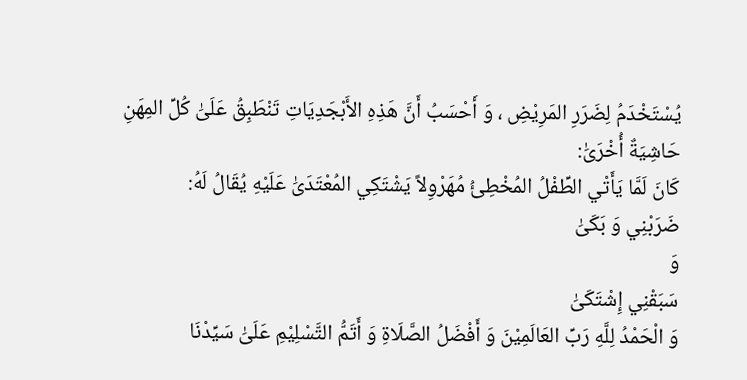يُسْتَخْدَمُ لِضَرَرِ المَرِيْضِ ، وَ أَحْسَبُ أَنَّ هَذِهِ الأَبْجَدِيَاتِ تَنْطَبِقُ عَلَىَٰ كُلِّ المِهَنِ
حَاشِيَةٌ أُخْرَىَٰ:
كَانَ لَمَّا يَأَتْي الطِّفْلُ المُخْطِئُ مُهَرْوِلاً يَشْتَكِي المُعْتَدَىَٰ عَلَيْهِ يُقَالُ لَهُ:
ضَرَبْنِي وَ بَكَىَٰ
وَ
سَبَقْنِي إِشْتَكَىَٰ
وَ الْحَمْدُ لِلَّهِ رَبِّ العَالَمِيْنَ وَ أَفْضَلُ الصَّلَاةِ وَ أَتَمُّ التَّسْلِيْمِ عَلَىَٰ سَيِّدْنَا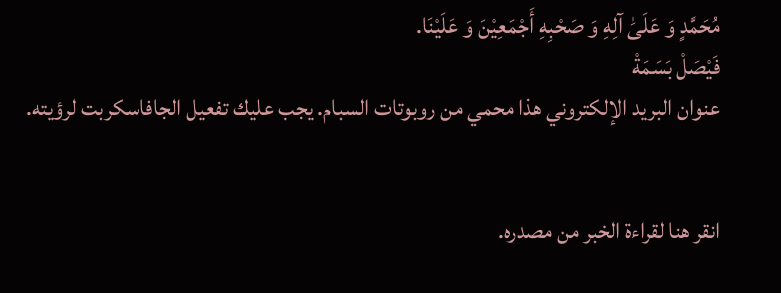مُحَمَّدٍ وَ عَلَىَٰ آلِهِ وَ صَحْبِهِ أَجْمَعِيْنَ وَ عَلَيْنَا.
فَيْصَلْ بَسَمَةْ
عنوان البريد الإلكتروني هذا محمي من روبوتات السبام. يجب عليك تفعيل الجافاسكربت لرؤيته.


انقر هنا لقراءة الخبر من مصدره.